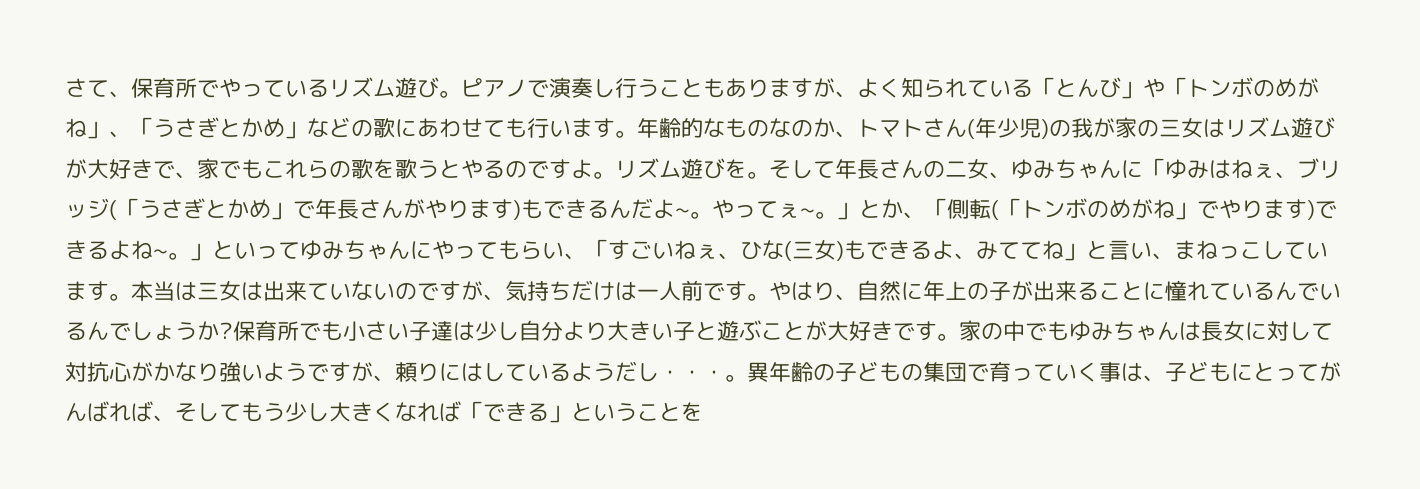さて、保育所でやっているリズム遊び。ピアノで演奏し行うこともありますが、よく知られている「とんび」や「トンボのめがね」、「うさぎとかめ」などの歌にあわせても行います。年齢的なものなのか、トマトさん(年少児)の我が家の三女はリズム遊びが大好きで、家でもこれらの歌を歌うとやるのですよ。リズム遊びを。そして年長さんの二女、ゆみちゃんに「ゆみはねぇ、ブリッジ(「うさぎとかめ」で年長さんがやります)もできるんだよ~。やってぇ~。」とか、「側転(「トンボのめがね」でやります)できるよね~。」といってゆみちゃんにやってもらい、「すごいねぇ、ひな(三女)もできるよ、みててね」と言い、まねっこしています。本当は三女は出来ていないのですが、気持ちだけは一人前です。やはり、自然に年上の子が出来ることに憧れているんでいるんでしょうか?保育所でも小さい子達は少し自分より大きい子と遊ぶことが大好きです。家の中でもゆみちゃんは長女に対して対抗心がかなり強いようですが、頼りにはしているようだし・・・。異年齢の子どもの集団で育っていく事は、子どもにとってがんばれば、そしてもう少し大きくなれば「できる」ということを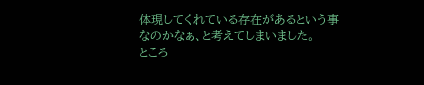体現してくれている存在があるという事なのかなぁ、と考えてしまいました。
ところ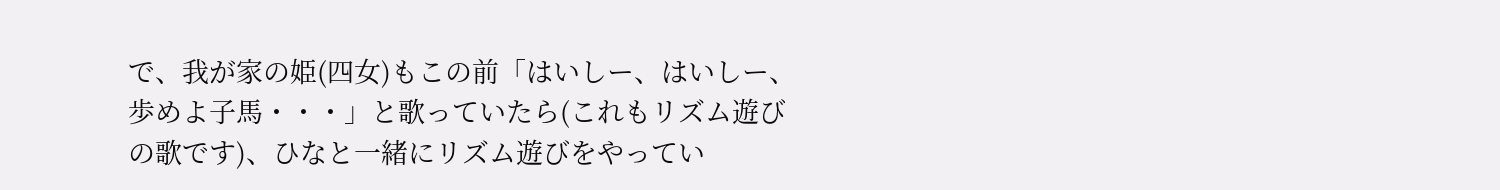で、我が家の姫(四女)もこの前「はいしー、はいしー、歩めよ子馬・・・」と歌っていたら(これもリズム遊びの歌です)、ひなと一緒にリズム遊びをやってい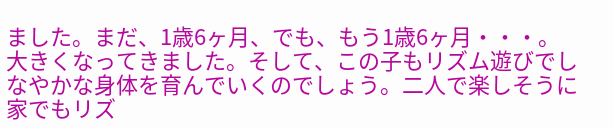ました。まだ、1歳6ヶ月、でも、もう1歳6ヶ月・・・。大きくなってきました。そして、この子もリズム遊びでしなやかな身体を育んでいくのでしょう。二人で楽しそうに家でもリズ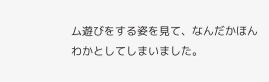ム遊びをする姿を見て、なんだかほんわかとしてしまいました。